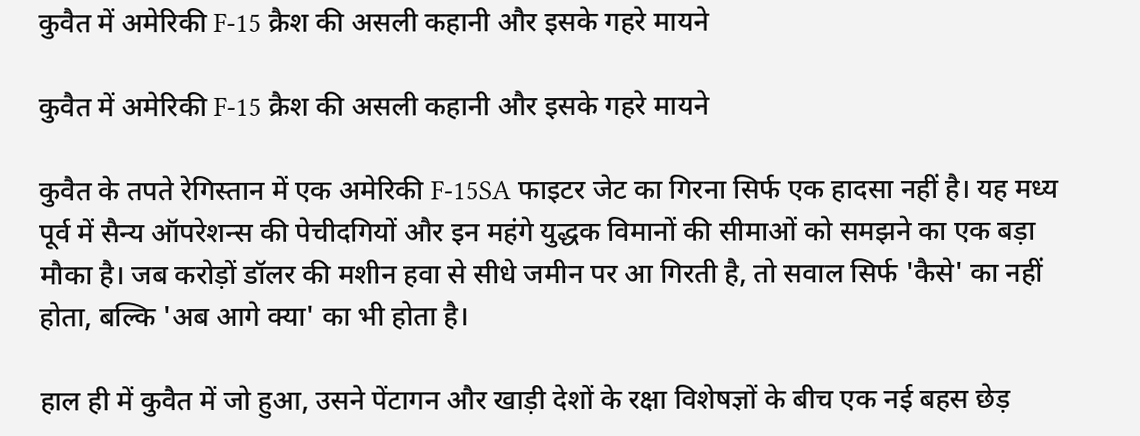कुवैत में अमेरिकी F-15 क्रैश की असली कहानी और इसके गहरे मायने

कुवैत में अमेरिकी F-15 क्रैश की असली कहानी और इसके गहरे मायने

कुवैत के तपते रेगिस्तान में एक अमेरिकी F-15SA फाइटर जेट का गिरना सिर्फ एक हादसा नहीं है। यह मध्य पूर्व में सैन्य ऑपरेशन्स की पेचीदगियों और इन महंगे युद्धक विमानों की सीमाओं को समझने का एक बड़ा मौका है। जब करोड़ों डॉलर की मशीन हवा से सीधे जमीन पर आ गिरती है, तो सवाल सिर्फ 'कैसे' का नहीं होता, बल्कि 'अब आगे क्या' का भी होता है।

हाल ही में कुवैत में जो हुआ, उसने पेंटागन और खाड़ी देशों के रक्षा विशेषज्ञों के बीच एक नई बहस छेड़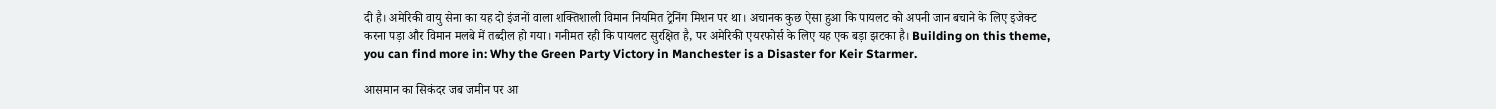दी है। अमेरिकी वायु सेना का यह दो इंजनों वाला शक्तिशाली विमान नियमित ट्रेनिंग मिशन पर था। अचानक कुछ ऐसा हुआ कि पायलट को अपनी जान बचाने के लिए इजेक्ट करना पड़ा और विमान मलबे में तब्दील हो गया। गनीमत रही कि पायलट सुरक्षित है, पर अमेरिकी एयरफोर्स के लिए यह एक बड़ा झटका है। Building on this theme, you can find more in: Why the Green Party Victory in Manchester is a Disaster for Keir Starmer.

आसमान का सिकंदर जब जमीन पर आ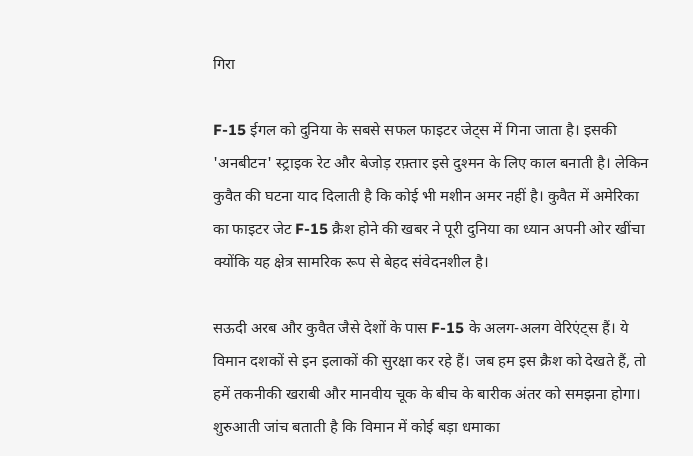गिरा

F-15 ईगल को दुनिया के सबसे सफल फाइटर जेट्स में गिना जाता है। इसकी 'अनबीटन' स्ट्राइक रेट और बेजोड़ रफ़्तार इसे दुश्मन के लिए काल बनाती है। लेकिन कुवैत की घटना याद दिलाती है कि कोई भी मशीन अमर नहीं है। कुवैत में अमेरिका का फाइटर जेट F-15 क्रैश होने की खबर ने पूरी दुनिया का ध्यान अपनी ओर खींचा क्योंकि यह क्षेत्र सामरिक रूप से बेहद संवेदनशील है।

सऊदी अरब और कुवैत जैसे देशों के पास F-15 के अलग-अलग वेरिएंट्स हैं। ये विमान दशकों से इन इलाकों की सुरक्षा कर रहे हैं। जब हम इस क्रैश को देखते हैं, तो हमें तकनीकी खराबी और मानवीय चूक के बीच के बारीक अंतर को समझना होगा। शुरुआती जांच बताती है कि विमान में कोई बड़ा धमाका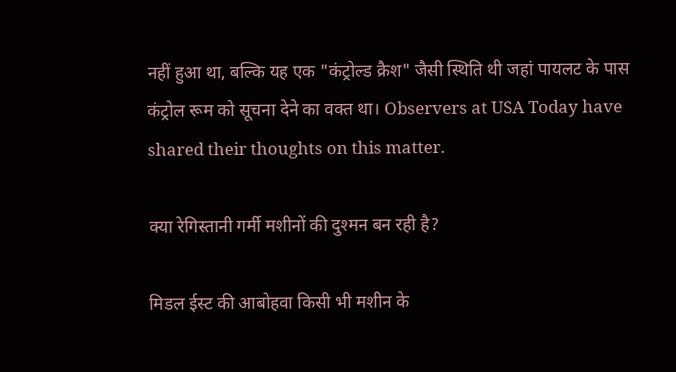नहीं हुआ था, बल्कि यह एक "कंट्रोल्ड क्रैश" जैसी स्थिति थी जहां पायलट के पास कंट्रोल रूम को सूचना देने का वक्त था। Observers at USA Today have shared their thoughts on this matter.

क्या रेगिस्तानी गर्मी मशीनों की दुश्मन बन रही है?

मिडल ईस्ट की आबोहवा किसी भी मशीन के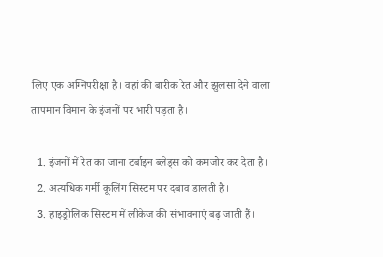लिए एक अग्निपरीक्षा है। वहां की बारीक रेत और झुलसा देने वाला तापमान विमान के इंजनों पर भारी पड़ता है।

  1. इंजनों में रेत का जाना टर्बाइन ब्लेड्स को कमजोर कर देता है।
  2. अत्यधिक गर्मी कूलिंग सिस्टम पर दबाव डालती है।
  3. हाइड्रोलिक सिस्टम में लीकेज की संभावनाएं बढ़ जाती हैं।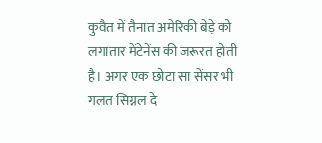कुवैत में तैनात अमेरिकी बेड़े को लगातार मेंटेनेंस की जरूरत होती है। अगर एक छोटा सा सेंसर भी गलत सिग्नल दे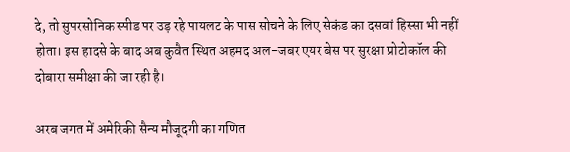दे, तो सुपरसोनिक स्पीड पर उड़ रहे पायलट के पास सोचने के लिए सेकंड का दसवां हिस्सा भी नहीं होता। इस हादसे के बाद अब कुवैत स्थित अहमद अल-जबर एयर बेस पर सुरक्षा प्रोटोकॉल की दोबारा समीक्षा की जा रही है।

अरब जगत में अमेरिकी सैन्य मौजूदगी का गणित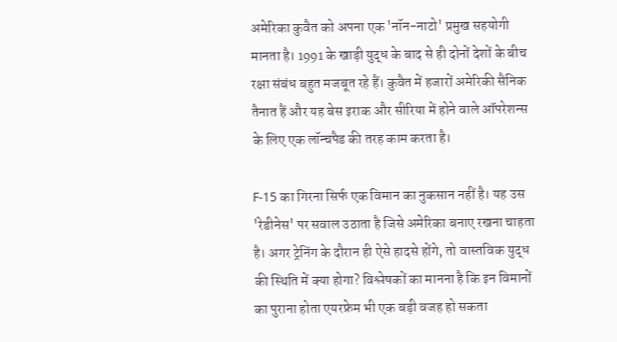अमेरिका कुवैत को अपना एक 'नॉन-नाटो' प्रमुख सहयोगी मानता है। 1991 के खाड़ी युद्ध के बाद से ही दोनों देशों के बीच रक्षा संबंध बहुत मजबूत रहे हैं। कुवैत में हजारों अमेरिकी सैनिक तैनात हैं और यह बेस इराक और सीरिया में होने वाले ऑपरेशन्स के लिए एक लॉन्चपैड की तरह काम करता है।

F-15 का गिरना सिर्फ एक विमान का नुकसान नहीं है। यह उस 'रेडीनेस' पर सवाल उठाता है जिसे अमेरिका बनाए रखना चाहता है। अगर ट्रेनिंग के दौरान ही ऐसे हादसे होंगे, तो वास्तविक युद्ध की स्थिति में क्या होगा? विश्लेषकों का मानना है कि इन विमानों का पुराना होता एयरफ्रेम भी एक बड़ी वजह हो सकता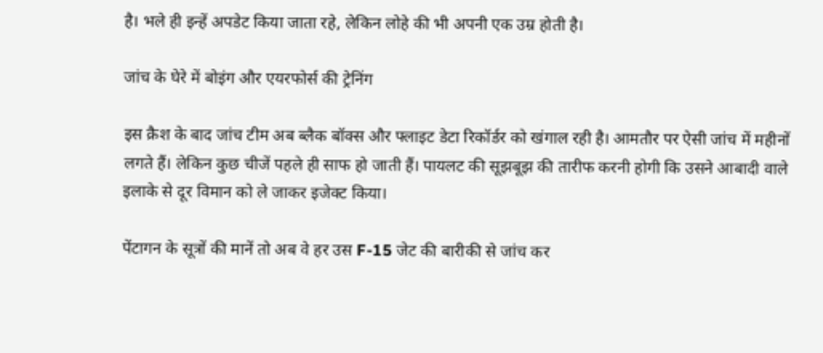है। भले ही इन्हें अपडेट किया जाता रहे, लेकिन लोहे की भी अपनी एक उम्र होती है।

जांच के घेरे में बोइंग और एयरफोर्स की ट्रेनिंग

इस क्रैश के बाद जांच टीम अब ब्लैक बॉक्स और फ्लाइट डेटा रिकॉर्डर को खंगाल रही है। आमतौर पर ऐसी जांच में महीनों लगते हैं। लेकिन कुछ चीजें पहले ही साफ हो जाती हैं। पायलट की सूझबूझ की तारीफ करनी होगी कि उसने आबादी वाले इलाके से दूर विमान को ले जाकर इजेक्ट किया।

पेंटागन के सूत्रों की मानें तो अब वे हर उस F-15 जेट की बारीकी से जांच कर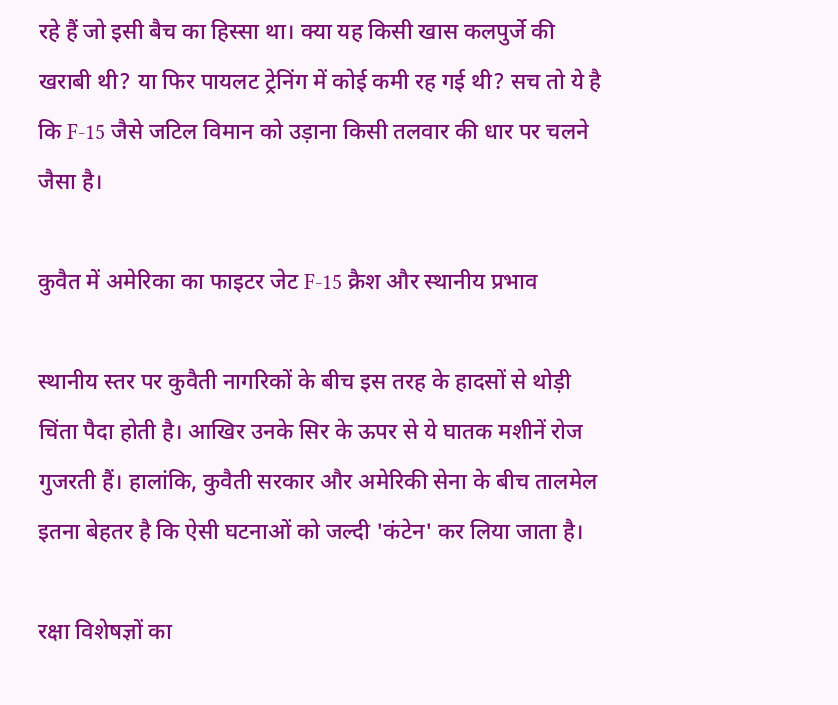रहे हैं जो इसी बैच का हिस्सा था। क्या यह किसी खास कलपुर्जे की खराबी थी? या फिर पायलट ट्रेनिंग में कोई कमी रह गई थी? सच तो ये है कि F-15 जैसे जटिल विमान को उड़ाना किसी तलवार की धार पर चलने जैसा है।

कुवैत में अमेरिका का फाइटर जेट F-15 क्रैश और स्थानीय प्रभाव

स्थानीय स्तर पर कुवैती नागरिकों के बीच इस तरह के हादसों से थोड़ी चिंता पैदा होती है। आखिर उनके सिर के ऊपर से ये घातक मशीनें रोज गुजरती हैं। हालांकि, कुवैती सरकार और अमेरिकी सेना के बीच तालमेल इतना बेहतर है कि ऐसी घटनाओं को जल्दी 'कंटेन' कर लिया जाता है।

रक्षा विशेषज्ञों का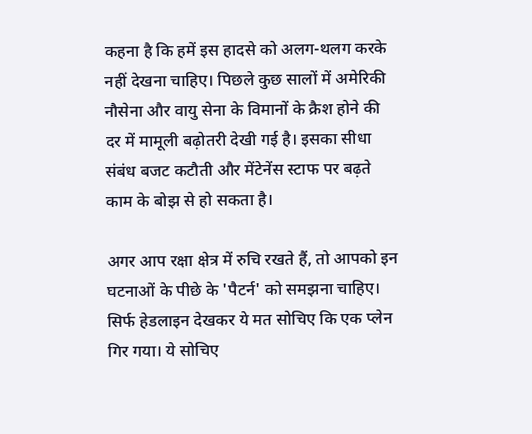कहना है कि हमें इस हादसे को अलग-थलग करके नहीं देखना चाहिए। पिछले कुछ सालों में अमेरिकी नौसेना और वायु सेना के विमानों के क्रैश होने की दर में मामूली बढ़ोतरी देखी गई है। इसका सीधा संबंध बजट कटौती और मेंटेनेंस स्टाफ पर बढ़ते काम के बोझ से हो सकता है।

अगर आप रक्षा क्षेत्र में रुचि रखते हैं, तो आपको इन घटनाओं के पीछे के 'पैटर्न' को समझना चाहिए। सिर्फ हेडलाइन देखकर ये मत सोचिए कि एक प्लेन गिर गया। ये सोचिए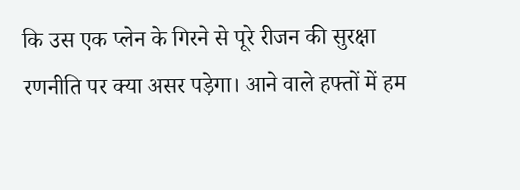कि उस एक प्लेन के गिरने से पूरे रीजन की सुरक्षा रणनीति पर क्या असर पड़ेगा। आने वाले हफ्तों में हम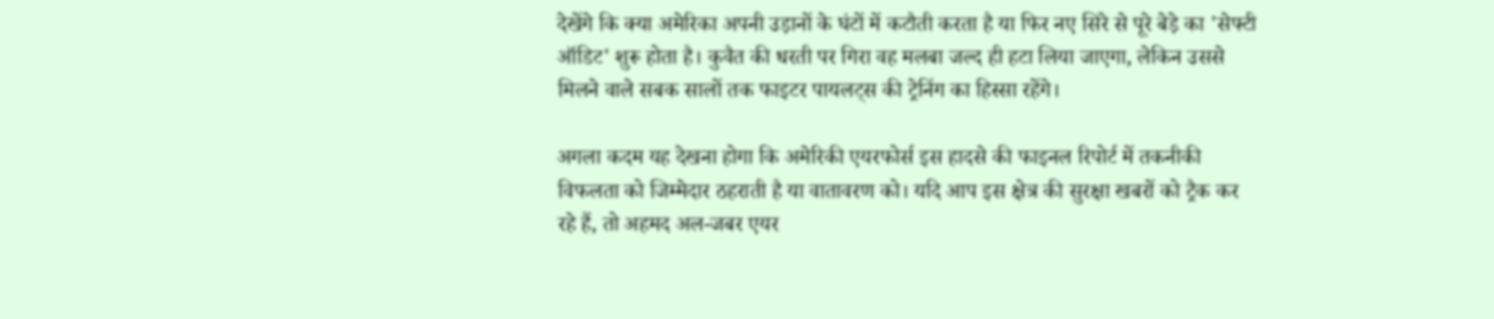देखेंगे कि क्या अमेरिका अपनी उड़ानों के घंटों में कटौती करता है या फिर नए सिरे से पूरे बेड़े का 'सेफ्टी ऑडिट' शुरू होता है। कुवैत की धरती पर गिरा वह मलबा जल्द ही हटा लिया जाएगा, लेकिन उससे मिलने वाले सबक सालों तक फाइटर पायलट्स की ट्रेनिंग का हिस्सा रहेंगे।

अगला कदम यह देखना होगा कि अमेरिकी एयरफोर्स इस हादसे की फाइनल रिपोर्ट में तकनीकी विफलता को जिम्मेदार ठहराती है या वातावरण को। यदि आप इस क्षेत्र की सुरक्षा खबरों को ट्रैक कर रहे हैं, तो अहमद अल-जबर एयर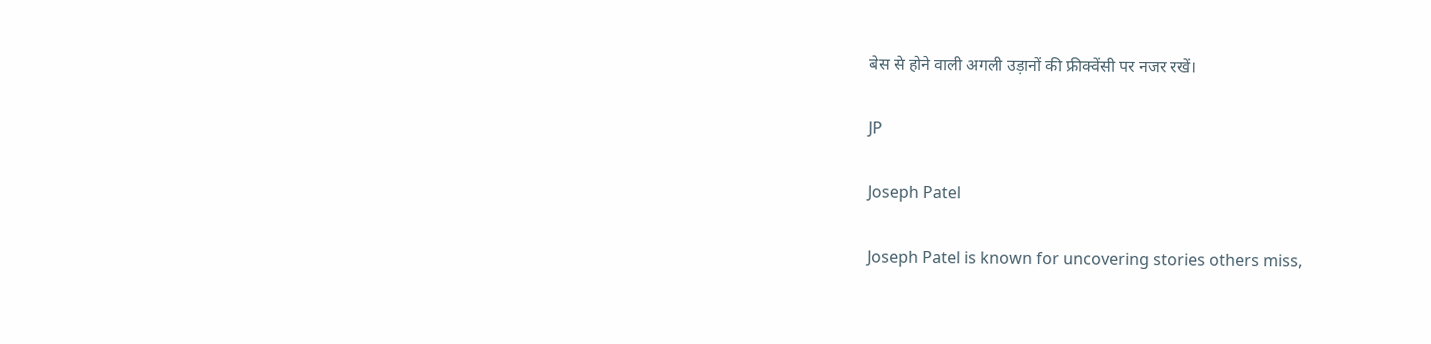बेस से होने वाली अगली उड़ानों की फ्रीक्वेंसी पर नजर रखें।

JP

Joseph Patel

Joseph Patel is known for uncovering stories others miss,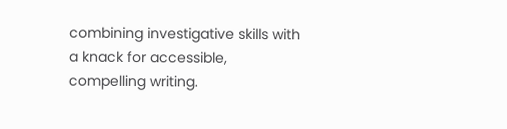combining investigative skills with a knack for accessible, compelling writing.